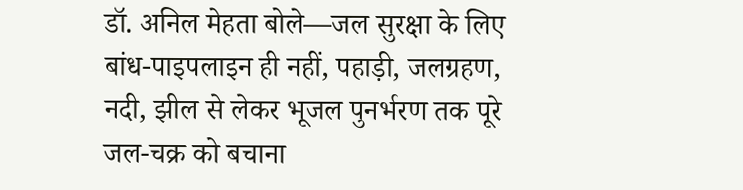डॉ. अनिल मेहता बोले—जल सुरक्षा के लिए बांध-पाइपलाइन ही नहीं, पहाड़ी, जलग्रहण, नदी, झील से लेकर भूजल पुनर्भरण तक पूरे जल-चक्र को बचाना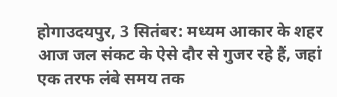होगाउदयपुर, 3 सितंबर: मध्यम आकार के शहर आज जल संकट के ऐसे दौर से गुजर रहे हैं, जहां एक तरफ लंबे समय तक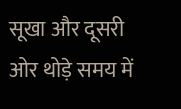सूखा और दूसरी ओर थोड़े समय में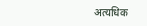अत्यधिक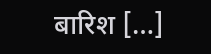बारिश […]